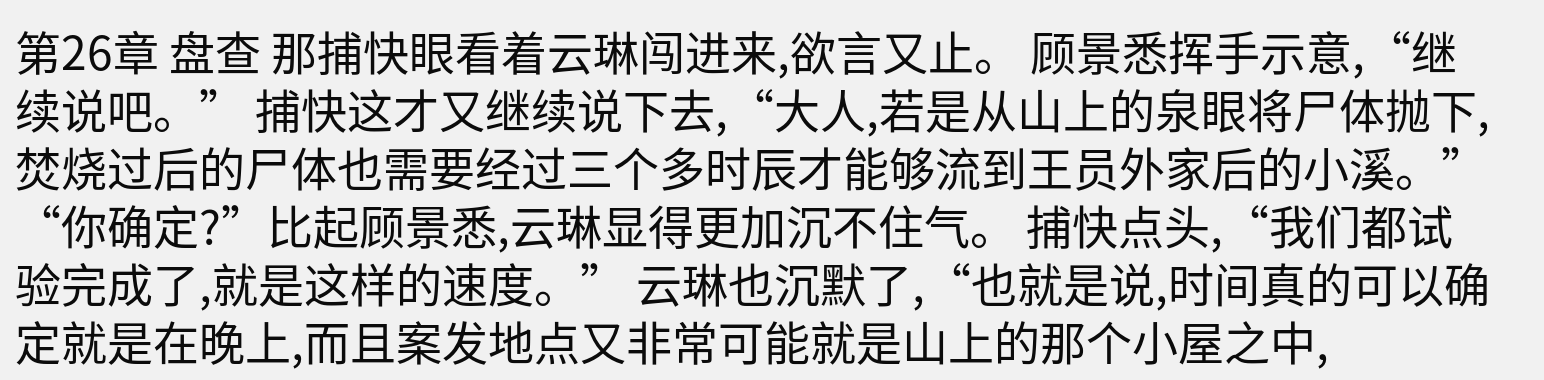第26章 盘查 那捕快眼看着云琳闯进来,欲言又止。 顾景悉挥手示意,“继续说吧。” 捕快这才又继续说下去,“大人,若是从山上的泉眼将尸体抛下,焚烧过后的尸体也需要经过三个多时辰才能够流到王员外家后的小溪。” “你确定?”比起顾景悉,云琳显得更加沉不住气。 捕快点头,“我们都试验完成了,就是这样的速度。” 云琳也沉默了,“也就是说,时间真的可以确定就是在晚上,而且案发地点又非常可能就是山上的那个小屋之中,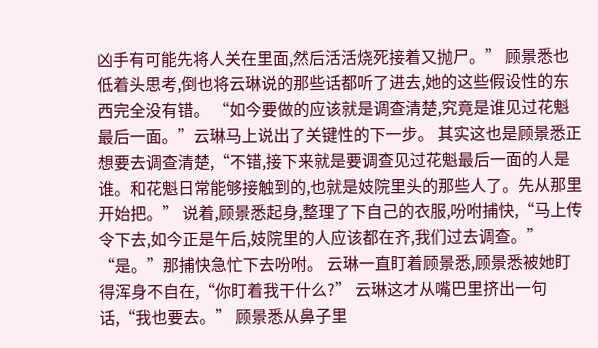凶手有可能先将人关在里面,然后活活烧死接着又抛尸。” 顾景悉也低着头思考,倒也将云琳说的那些话都听了进去,她的这些假设性的东西完全没有错。 “如今要做的应该就是调查清楚,究竟是谁见过花魁最后一面。”云琳马上说出了关键性的下一步。 其实这也是顾景悉正想要去调查清楚,“不错,接下来就是要调查见过花魁最后一面的人是谁。和花魁日常能够接触到的,也就是妓院里头的那些人了。先从那里开始把。” 说着,顾景悉起身,整理了下自己的衣服,吩咐捕快,“马上传令下去,如今正是午后,妓院里的人应该都在齐,我们过去调查。” “是。”那捕快急忙下去吩咐。 云琳一直盯着顾景悉,顾景悉被她盯得浑身不自在,“你盯着我干什么?” 云琳这才从嘴巴里挤出一句话,“我也要去。” 顾景悉从鼻子里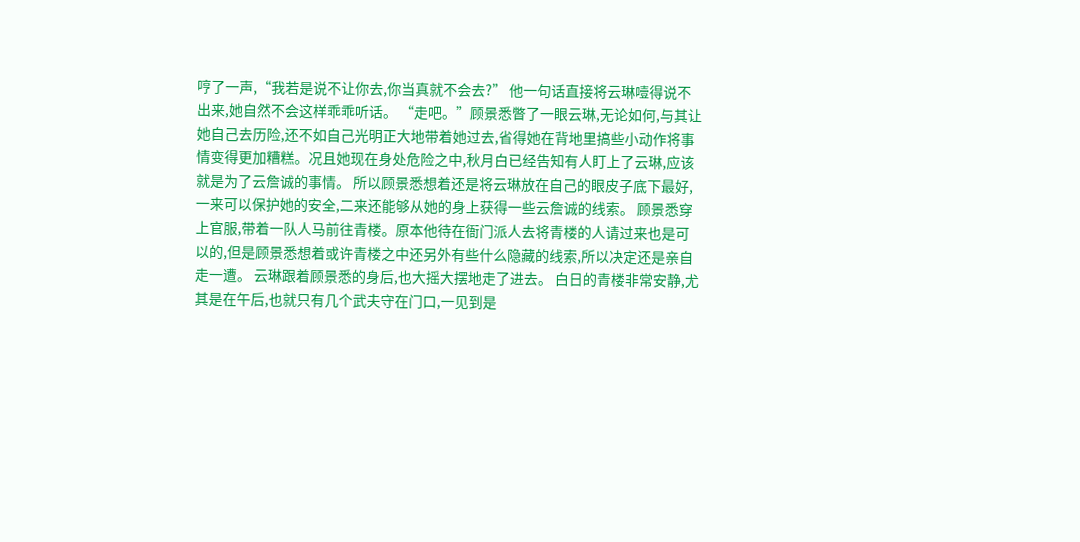哼了一声,“我若是说不让你去,你当真就不会去?” 他一句话直接将云琳噎得说不出来,她自然不会这样乖乖听话。 “走吧。”顾景悉瞥了一眼云琳,无论如何,与其让她自己去历险,还不如自己光明正大地带着她过去,省得她在背地里搞些小动作将事情变得更加糟糕。况且她现在身处危险之中,秋月白已经告知有人盯上了云琳,应该就是为了云詹诚的事情。 所以顾景悉想着还是将云琳放在自己的眼皮子底下最好,一来可以保护她的安全,二来还能够从她的身上获得一些云詹诚的线索。 顾景悉穿上官服,带着一队人马前往青楼。原本他待在衙门派人去将青楼的人请过来也是可以的,但是顾景悉想着或许青楼之中还另外有些什么隐藏的线索,所以决定还是亲自走一遭。 云琳跟着顾景悉的身后,也大摇大摆地走了进去。 白日的青楼非常安静,尤其是在午后,也就只有几个武夫守在门口,一见到是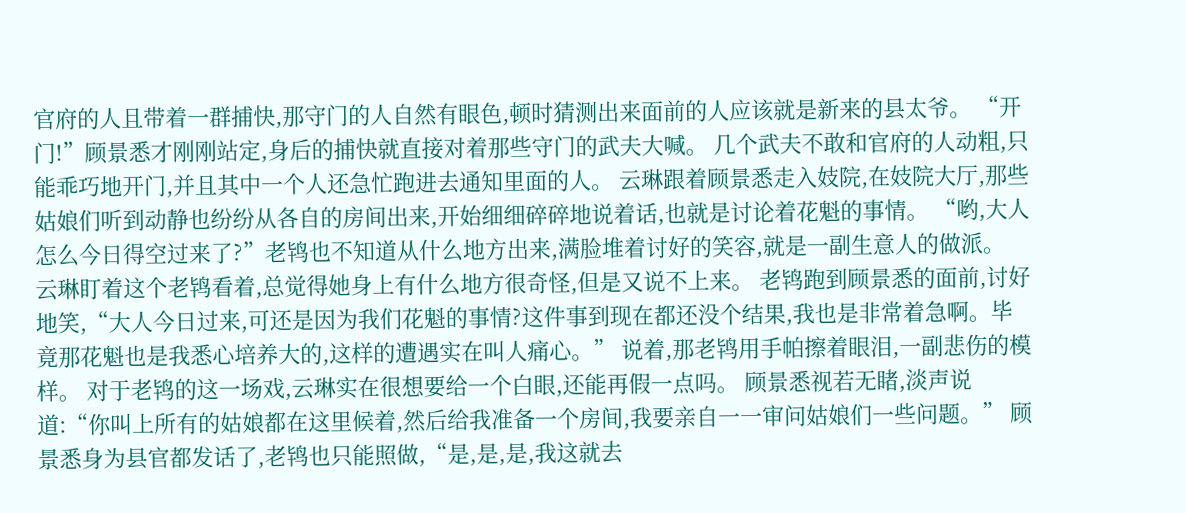官府的人且带着一群捕快,那守门的人自然有眼色,顿时猜测出来面前的人应该就是新来的县太爷。 “开门!”顾景悉才刚刚站定,身后的捕快就直接对着那些守门的武夫大喊。 几个武夫不敢和官府的人动粗,只能乖巧地开门,并且其中一个人还急忙跑进去通知里面的人。 云琳跟着顾景悉走入妓院,在妓院大厅,那些姑娘们听到动静也纷纷从各自的房间出来,开始细细碎碎地说着话,也就是讨论着花魁的事情。 “哟,大人怎么今日得空过来了?”老鸨也不知道从什么地方出来,满脸堆着讨好的笑容,就是一副生意人的做派。 云琳盯着这个老鸨看着,总觉得她身上有什么地方很奇怪,但是又说不上来。 老鸨跑到顾景悉的面前,讨好地笑,“大人今日过来,可还是因为我们花魁的事情?这件事到现在都还没个结果,我也是非常着急啊。毕竟那花魁也是我悉心培养大的,这样的遭遇实在叫人痛心。” 说着,那老鸨用手帕擦着眼泪,一副悲伤的模样。 对于老鸨的这一场戏,云琳实在很想要给一个白眼,还能再假一点吗。 顾景悉视若无睹,淡声说道:“你叫上所有的姑娘都在这里候着,然后给我准备一个房间,我要亲自一一审问姑娘们一些问题。” 顾景悉身为县官都发话了,老鸨也只能照做,“是,是,是,我这就去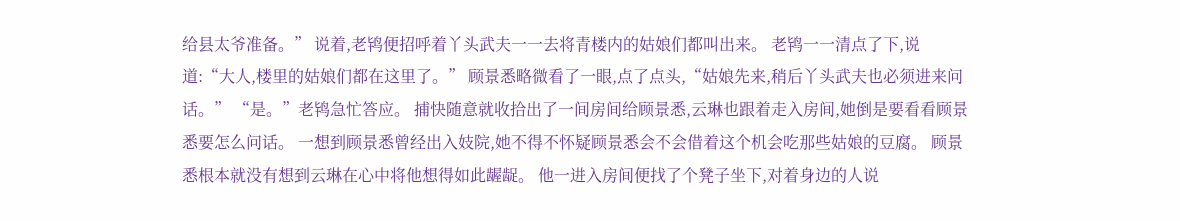给县太爷准备。” 说着,老鸨便招呼着丫头武夫一一去将青楼内的姑娘们都叫出来。 老鸨一一清点了下,说道:“大人,楼里的姑娘们都在这里了。” 顾景悉略微看了一眼,点了点头,“姑娘先来,稍后丫头武夫也必须进来问话。” “是。”老鸨急忙答应。 捕快随意就收拾出了一间房间给顾景悉,云琳也跟着走入房间,她倒是要看看顾景悉要怎么问话。 一想到顾景悉曾经出入妓院,她不得不怀疑顾景悉会不会借着这个机会吃那些姑娘的豆腐。 顾景悉根本就没有想到云琳在心中将他想得如此龌龊。 他一进入房间便找了个凳子坐下,对着身边的人说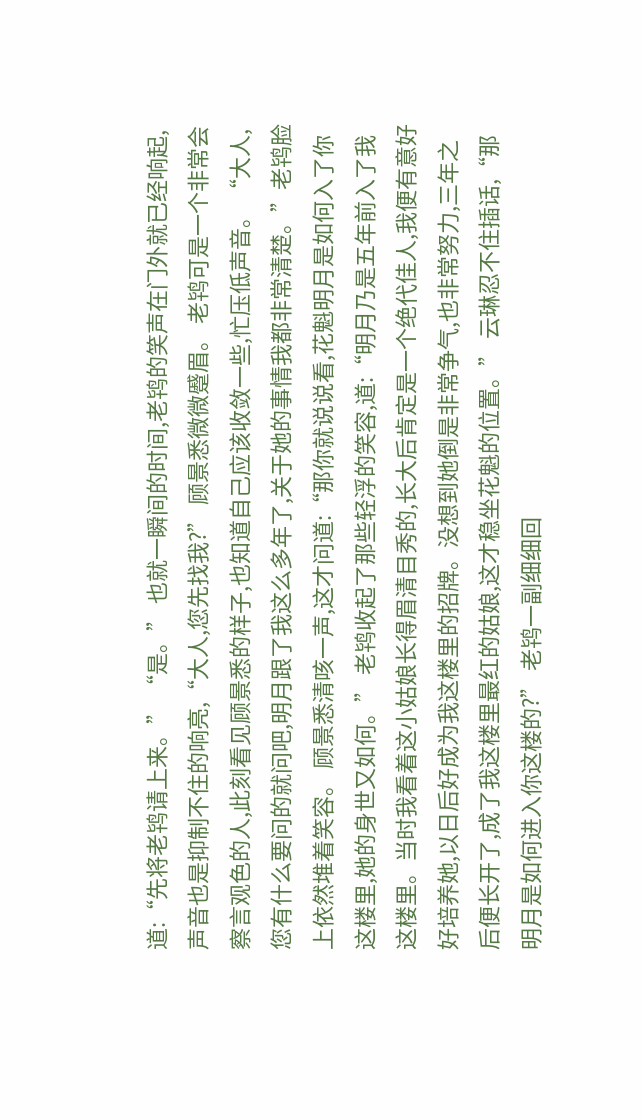道:“先将老鸨请上来。” “是。” 也就一瞬间的时间,老鸨的笑声在门外就已经响起,声音也是抑制不住的响亮,“大人,您先找我?” 顾景悉微微蹙眉。 老鸨可是一个非常会察言观色的人,此刻看见顾景悉的样子,也知道自己应该收敛一些,忙压低声音。 “大人,您有什么要问的就问吧,明月跟了我这么多年了,关于她的事情我都非常清楚。”老鸨脸上依然堆着笑容。 顾景悉清咳一声,这才问道:“那你就说说看,花魁明月是如何入了你这楼里,她的身世又如何。” 老鸨收起了那些轻浮的笑容,道:“明月乃是五年前入了我这楼里。当时我看着这小姑娘长得眉清目秀的,长大后肯定是一个绝代佳人,我便有意好好培养她,以日后好成为我这楼里的招牌。没想到她倒是非常争气,也非常努力,三年之后便长开了,成了我这楼里最红的姑娘,这才稳坐花魁的位置。” 云琳忍不住插话,“那明月是如何进入你这楼的?” 老鸨一副细细回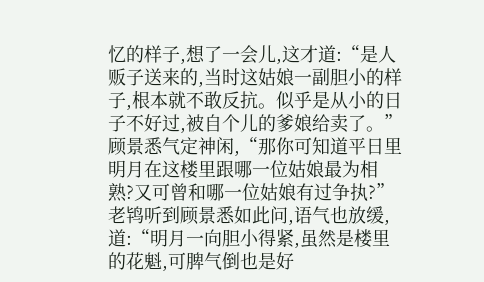忆的样子,想了一会儿,这才道:“是人贩子送来的,当时这姑娘一副胆小的样子,根本就不敢反抗。似乎是从小的日子不好过,被自个儿的爹娘给卖了。” 顾景悉气定神闲,“那你可知道平日里明月在这楼里跟哪一位姑娘最为相熟?又可曾和哪一位姑娘有过争执?” 老鸨听到顾景悉如此问,语气也放缓,道:“明月一向胆小得紧,虽然是楼里的花魁,可脾气倒也是好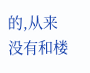的,从来没有和楼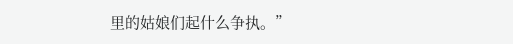里的姑娘们起什么争执。”